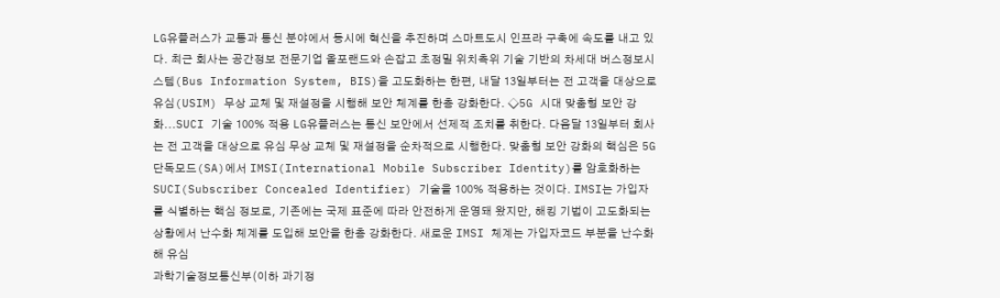LG유플러스가 교통과 통신 분야에서 동시에 혁신을 추진하며 스마트도시 인프라 구축에 속도를 내고 있다. 최근 회사는 공간정보 전문기업 올포랜드와 손잡고 초정밀 위치측위 기술 기반의 차세대 버스정보시스템(Bus Information System, BIS)을 고도화하는 한편, 내달 13일부터는 전 고객을 대상으로 유심(USIM) 무상 교체 및 재설정을 시행해 보안 체계를 한층 강화한다. ◇5G 시대 맞춤형 보안 강화...SUCI 기술 100% 적용 LG유플러스는 통신 보안에서 선제적 조치를 취한다. 다음달 13일부터 회사는 전 고객을 대상으로 유심 무상 교체 및 재설정을 순차적으로 시행한다. 맞춤형 보안 강화의 핵심은 5G 단독모드(SA)에서 IMSI(International Mobile Subscriber Identity)를 암호화하는 SUCI(Subscriber Concealed Identifier) 기술을 100% 적용하는 것이다. IMSI는 가입자를 식별하는 핵심 정보로, 기존에는 국제 표준에 따라 안전하게 운영돼 왔지만, 해킹 기법이 고도화되는 상황에서 난수화 체계를 도입해 보안을 한층 강화한다. 새로운 IMSI 체계는 가입자코드 부분을 난수화해 유심
과학기술정보통신부(이하 과기정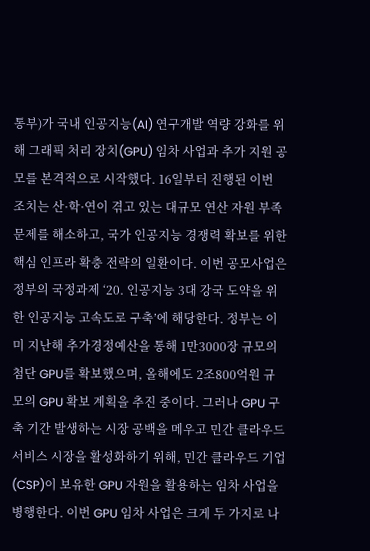통부)가 국내 인공지능(AI) 연구개발 역량 강화를 위해 그래픽 처리 장치(GPU) 임차 사업과 추가 지원 공모를 본격적으로 시작했다. 16일부터 진행된 이번 조치는 산·학·연이 겪고 있는 대규모 연산 자원 부족 문제를 해소하고, 국가 인공지능 경쟁력 확보를 위한 핵심 인프라 확충 전략의 일환이다. 이번 공모사업은 정부의 국정과제 ‘20. 인공지능 3대 강국 도약을 위한 인공지능 고속도로 구축’에 해당한다. 정부는 이미 지난해 추가경정예산을 통해 1만3000장 규모의 첨단 GPU를 확보했으며, 올해에도 2조800억원 규모의 GPU 확보 계획을 추진 중이다. 그러나 GPU 구축 기간 발생하는 시장 공백을 메우고 민간 클라우드 서비스 시장을 활성화하기 위해, 민간 클라우드 기업(CSP)이 보유한 GPU 자원을 활용하는 임차 사업을 병행한다. 이번 GPU 임차 사업은 크게 두 가지로 나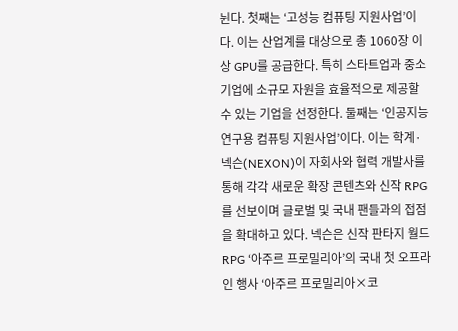뉜다. 첫째는 ‘고성능 컴퓨팅 지원사업’이다. 이는 산업계를 대상으로 총 1060장 이상 GPU를 공급한다. 특히 스타트업과 중소기업에 소규모 자원을 효율적으로 제공할 수 있는 기업을 선정한다. 둘째는 ‘인공지능 연구용 컴퓨팅 지원사업’이다. 이는 학계·
넥슨(NEXON)이 자회사와 협력 개발사를 통해 각각 새로운 확장 콘텐츠와 신작 RPG를 선보이며 글로벌 및 국내 팬들과의 접점을 확대하고 있다. 넥슨은 신작 판타지 월드 RPG ‘아주르 프로밀리아’의 국내 첫 오프라인 행사 ‘아주르 프로밀리아×코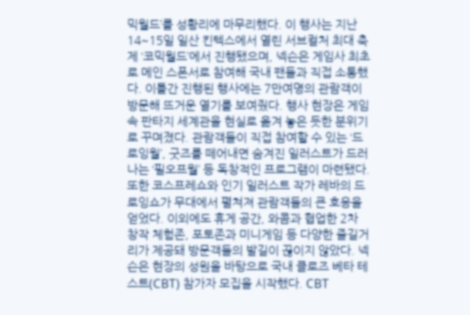믹월드’를 성황리에 마무리했다. 이 행사는 지난 14~15일 일산 킨텍스에서 열린 서브컬처 최대 축제 ‘코믹월드’에서 진행됐으며, 넥슨은 게임사 최초로 메인 스폰서로 참여해 국내 팬들과 직접 소통했다. 이틀간 진행된 행사에는 7만여명의 관람객이 방문해 뜨거운 열기를 보여줬다. 행사 현장은 게임 속 판타지 세계관을 현실로 옮겨 놓은 듯한 분위기로 꾸며졌다. 관람객들이 직접 참여할 수 있는 ‘드로잉월’, 굿즈를 떼어내면 숨겨진 일러스트가 드러나는 ‘필오프월’ 등 독창적인 프로그램이 마련됐다. 또한 코스프레쇼와 인기 일러스트 작가 레바의 드로잉쇼가 무대에서 펼쳐져 관람객들의 큰 호응을 얻었다. 이외에도 휴게 공간, 와콤과 협업한 2차 창작 체험존, 포토존과 미니게임 등 다양한 즐길거리가 제공돼 방문객들의 발길이 끊이지 않았다. 넥슨은 현장의 성원을 바탕으로 국내 클로즈 베타 테스트(CBT) 참가자 모집을 시작했다. CBT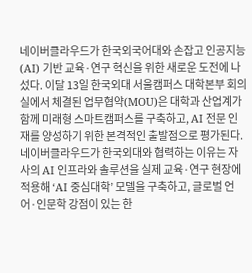네이버클라우드가 한국외국어대와 손잡고 인공지능(AI) 기반 교육·연구 혁신을 위한 새로운 도전에 나섰다. 이달 13일 한국외대 서울캠퍼스 대학본부 회의실에서 체결된 업무협약(MOU)은 대학과 산업계가 함께 미래형 스마트캠퍼스를 구축하고, AI 전문 인재를 양성하기 위한 본격적인 출발점으로 평가된다. 네이버클라우드가 한국외대와 협력하는 이유는 자사의 AI 인프라와 솔루션을 실제 교육·연구 현장에 적용해 ‘AI 중심대학’ 모델을 구축하고, 글로벌 언어·인문학 강점이 있는 한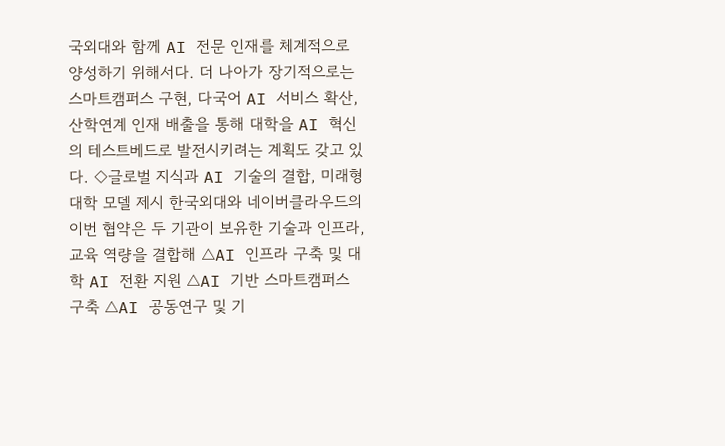국외대와 함께 AI 전문 인재를 체계적으로 양성하기 위해서다. 더 나아가 장기적으로는 스마트캠퍼스 구현, 다국어 AI 서비스 확산, 산학연계 인재 배출을 통해 대학을 AI 혁신의 테스트베드로 발전시키려는 계획도 갖고 있다. ◇글로벌 지식과 AI 기술의 결합, 미래형 대학 모델 제시 한국외대와 네이버클라우드의 이번 협약은 두 기관이 보유한 기술과 인프라, 교육 역량을 결합해 △AI 인프라 구축 및 대학 AI 전환 지원 △AI 기반 스마트캠퍼스 구축 △AI 공동연구 및 기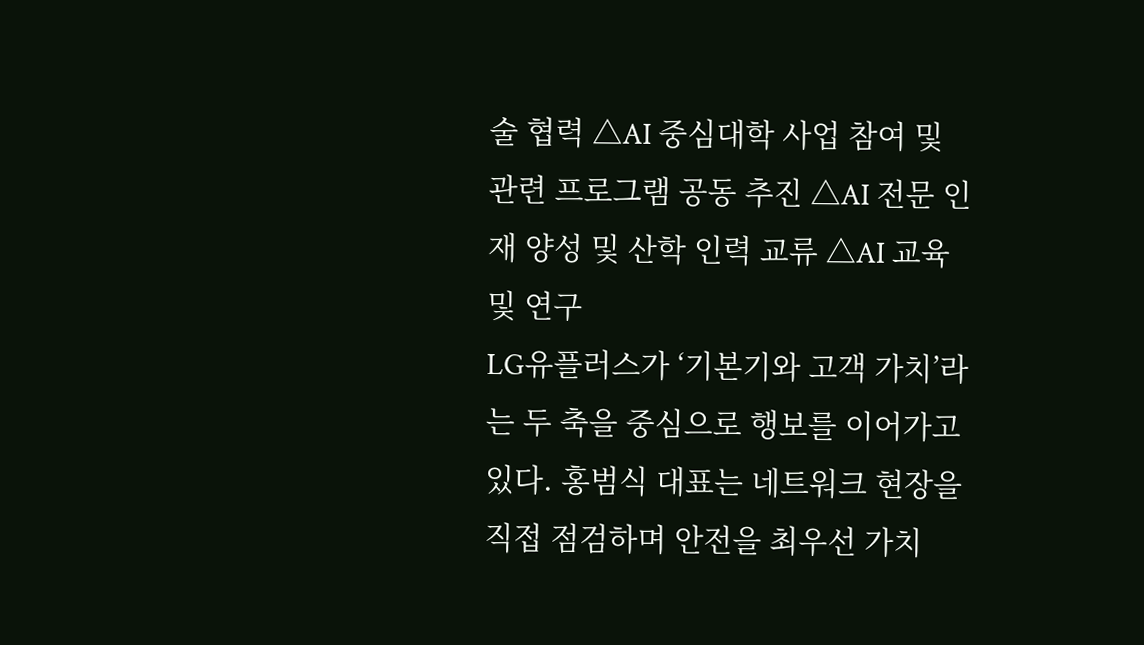술 협력 △AI 중심대학 사업 참여 및 관련 프로그램 공동 추진 △AI 전문 인재 양성 및 산학 인력 교류 △AI 교육 및 연구
LG유플러스가 ‘기본기와 고객 가치’라는 두 축을 중심으로 행보를 이어가고 있다. 홍범식 대표는 네트워크 현장을 직접 점검하며 안전을 최우선 가치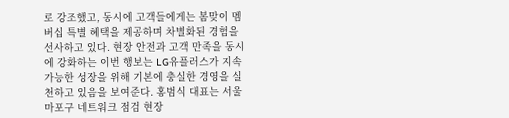로 강조했고, 동시에 고객들에게는 봄맞이 멤버십 특별 혜택을 제공하며 차별화된 경험을 선사하고 있다. 현장 안전과 고객 만족을 동시에 강화하는 이번 행보는 LG유플러스가 지속 가능한 성장을 위해 기본에 충실한 경영을 실천하고 있음을 보여준다. 홍범식 대표는 서울 마포구 네트워크 점검 현장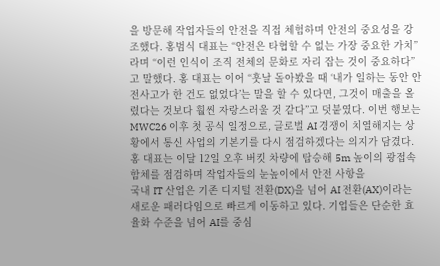을 방문해 작업자들의 안전을 직접 체험하며 안전의 중요성을 강조했다. 홍범식 대표는 “안전은 타협할 수 없는 가장 중요한 가치”라며 “이런 인식이 조직 전체의 문화로 자리 잡는 것이 중요하다”고 말했다. 홍 대표는 이어 “훗날 돌아봤을 때 ‘내가 일하는 동안 안전사고가 한 건도 없었다’는 말을 할 수 있다면, 그것이 매출을 올렸다는 것보다 훨씬 자랑스러울 것 같다”고 덧붙였다. 이번 행보는 MWC26 이후 첫 공식 일정으로, 글로벌 AI 경쟁이 치열해지는 상황에서 통신 사업의 기본기를 다시 점검하겠다는 의지가 담겼다. 홍 대표는 이달 12일 오후 버킷 차량에 탑승해 5m 높이의 광접속함체를 점검하며 작업자들의 눈높이에서 안전 사항을
국내 IT 산업은 기존 디지털 전환(DX)을 넘어 AI 전환(AX)이라는 새로운 패러다임으로 빠르게 이동하고 있다. 기업들은 단순한 효율화 수준을 넘어 AI를 중심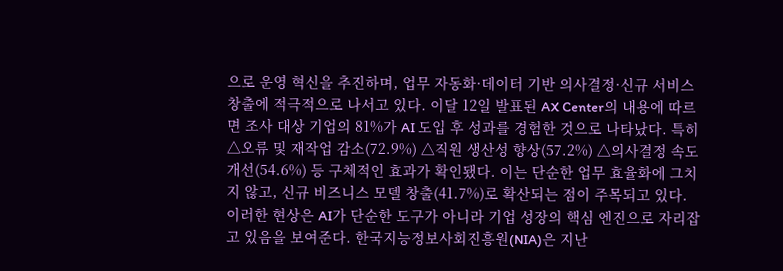으로 운영 혁신을 추진하며, 업무 자동화·데이터 기반 의사결정·신규 서비스 창출에 적극적으로 나서고 있다. 이달 12일 발표된 AX Center의 내용에 따르면 조사 대상 기업의 81%가 AI 도입 후 성과를 경험한 것으로 나타났다. 특히 △오류 및 재작업 감소(72.9%) △직원 생산성 향상(57.2%) △의사결정 속도 개선(54.6%) 등 구체적인 효과가 확인됐다. 이는 단순한 업무 효율화에 그치지 않고, 신규 비즈니스 모델 창출(41.7%)로 확산되는 점이 주목되고 있다. 이러한 현상은 AI가 단순한 도구가 아니라 기업 성장의 핵심 엔진으로 자리잡고 있음을 보여준다. 한국지능정보사회진흥원(NIA)은 지난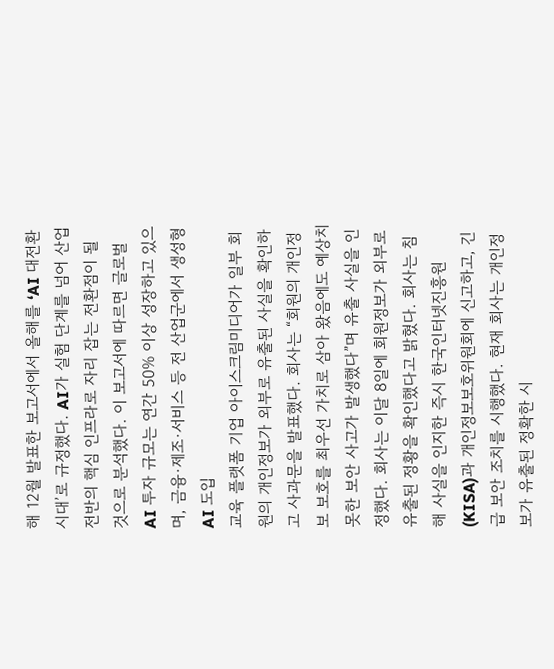해 12월 발표한 보고서에서 올해를 ‘AI 대전환 시대’로 규정했다. AI가 실험 단계를 넘어 산업 전반의 핵심 인프라로 자리 잡는 전환점이 될 것으로 분석했다. 이 보고서에 따르면 글로벌 AI 투자 규모는 연간 50% 이상 성장하고 있으며, 금융·제조·서비스 등 전 산업군에서 생성형 AI 도입
교육 플랫폼 기업 아이스크림미디어가 일부 회원의 개인정보가 외부로 유출된 사실을 확인하고 사과문을 발표했다. 회사는 “회원의 개인정보 보호를 최우선 가치로 삼아 왔음에도 예상치 못한 보안 사고가 발생했다”며 유출 사실을 인정했다. 회사는 이달 8일에 회원정보가 외부로 유출된 정황을 확인했다고 밝혔다. 회사는 침해 사실을 인지한 즉시 한국인터넷진흥원(KISA)과 개인정보보호위원회에 신고하고, 긴급 보안 조치를 시행했다. 현재 회사는 개인정보가 유출된 정확한 시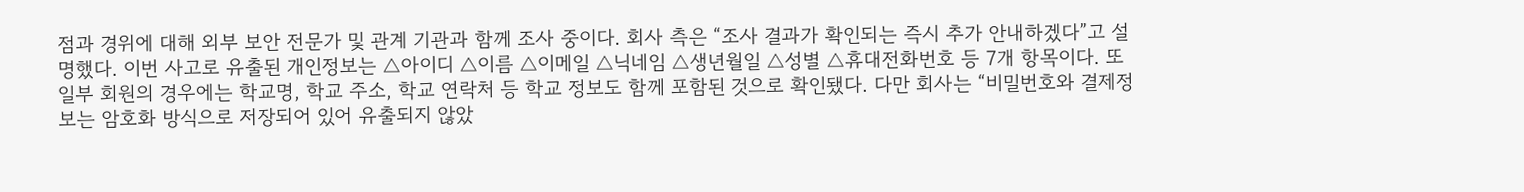점과 경위에 대해 외부 보안 전문가 및 관계 기관과 함께 조사 중이다. 회사 측은 “조사 결과가 확인되는 즉시 추가 안내하겠다”고 설명했다. 이번 사고로 유출된 개인정보는 △아이디 △이름 △이메일 △닉네임 △생년월일 △성별 △휴대전화번호 등 7개 항목이다. 또 일부 회원의 경우에는 학교명, 학교 주소, 학교 연락처 등 학교 정보도 함께 포함된 것으로 확인됐다. 다만 회사는 “비밀번호와 결제정보는 암호화 방식으로 저장되어 있어 유출되지 않았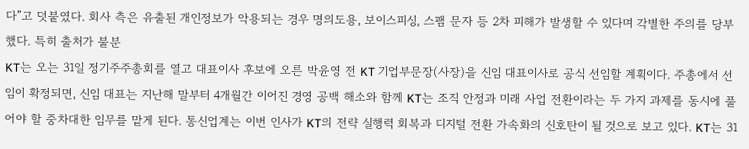다”고 덧붙였다. 회사 측은 유출된 개인정보가 악용되는 경우 명의도용, 보이스피싱, 스팸 문자 등 2차 피해가 발생할 수 있다며 각별한 주의를 당부했다. 특히 출처가 불분
KT는 오는 31일 정기주주총회를 열고 대표이사 후보에 오른 박윤영 전 KT 기업부문장(사장)을 신임 대표이사로 공식 선임할 계획이다. 주총에서 선임이 확정되면, 신임 대표는 지난해 말부터 4개월간 이어진 경영 공백 해소와 함께 KT는 조직 안정과 미래 사업 전환이라는 두 가지 과제를 동시에 풀어야 할 중차대한 임무를 맡게 된다. 통신업계는 이번 인사가 KT의 전략 실행력 회복과 디지털 전환 가속화의 신호탄이 될 것으로 보고 있다. KT는 31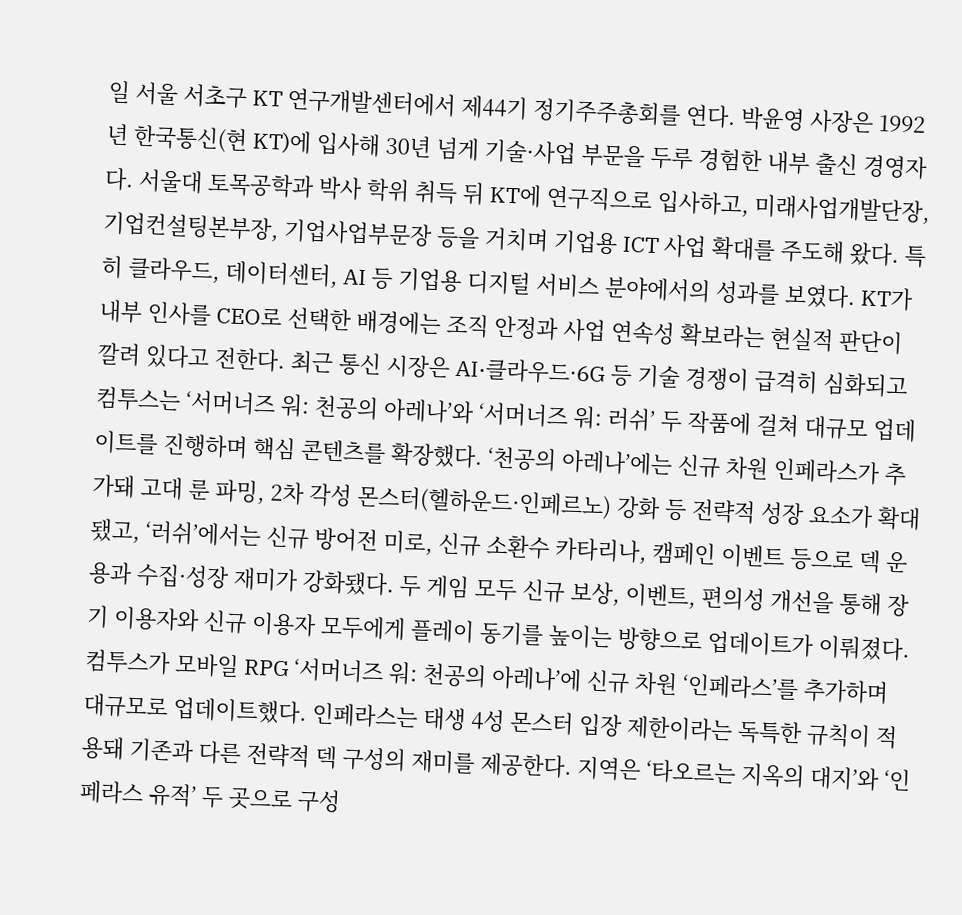일 서울 서초구 KT 연구개발센터에서 제44기 정기주주총회를 연다. 박윤영 사장은 1992년 한국통신(현 KT)에 입사해 30년 넘게 기술·사업 부문을 두루 경험한 내부 출신 경영자다. 서울대 토목공학과 박사 학위 취득 뒤 KT에 연구직으로 입사하고, 미래사업개발단장, 기업컨설팅본부장, 기업사업부문장 등을 거치며 기업용 ICT 사업 확대를 주도해 왔다. 특히 클라우드, 데이터센터, AI 등 기업용 디지털 서비스 분야에서의 성과를 보였다. KT가 내부 인사를 CEO로 선택한 배경에는 조직 안정과 사업 연속성 확보라는 현실적 판단이 깔려 있다고 전한다. 최근 통신 시장은 AI·클라우드·6G 등 기술 경쟁이 급격히 심화되고
컴투스는 ‘서머너즈 워: 천공의 아레나’와 ‘서머너즈 워: 러쉬’ 두 작품에 걸쳐 대규모 업데이트를 진행하며 핵심 콘텐츠를 확장했다. ‘천공의 아레나’에는 신규 차원 인페라스가 추가돼 고대 룬 파밍, 2차 각성 몬스터(헬하운드·인페르노) 강화 등 전략적 성장 요소가 확대됐고, ‘러쉬’에서는 신규 방어전 미로, 신규 소환수 카타리나, 캠페인 이벤트 등으로 덱 운용과 수집·성장 재미가 강화됐다. 두 게임 모두 신규 보상, 이벤트, 편의성 개선을 통해 장기 이용자와 신규 이용자 모두에게 플레이 동기를 높이는 방향으로 업데이트가 이뤄졌다. 컴투스가 모바일 RPG ‘서머너즈 워: 천공의 아레나’에 신규 차원 ‘인페라스’를 추가하며 대규모로 업데이트했다. 인페라스는 태생 4성 몬스터 입장 제한이라는 독특한 규칙이 적용돼 기존과 다른 전략적 덱 구성의 재미를 제공한다. 지역은 ‘타오르는 지옥의 대지’와 ‘인페라스 유적’ 두 곳으로 구성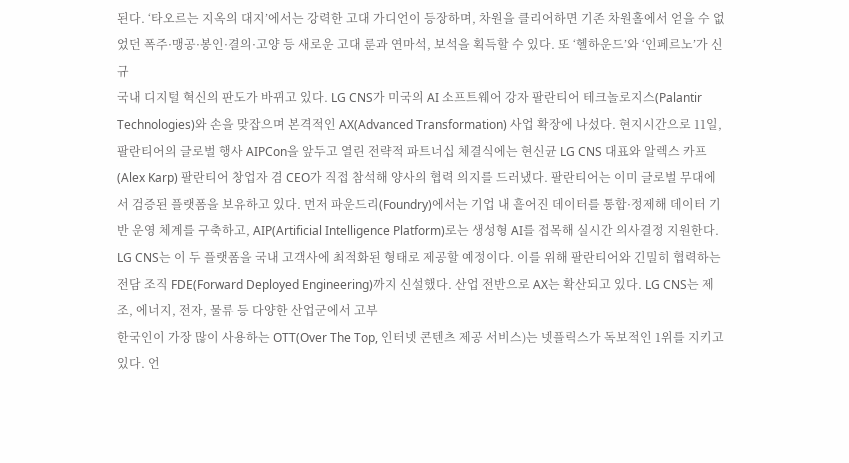된다. ‘타오르는 지옥의 대지’에서는 강력한 고대 가디언이 등장하며, 차원을 클리어하면 기존 차원홀에서 얻을 수 없었던 폭주·맹공·봉인·결의·고양 등 새로운 고대 룬과 연마석, 보석을 획득할 수 있다. 또 ‘헬하운드’와 ‘인페르노’가 신규
국내 디지털 혁신의 판도가 바뀌고 있다. LG CNS가 미국의 AI 소프트웨어 강자 팔란티어 테크놀로지스(Palantir Technologies)와 손을 맞잡으며 본격적인 AX(Advanced Transformation) 사업 확장에 나섰다. 현지시간으로 11일, 팔란티어의 글로벌 행사 AIPCon을 앞두고 열린 전략적 파트너십 체결식에는 현신균 LG CNS 대표와 알렉스 카프(Alex Karp) 팔란티어 창업자 겸 CEO가 직접 참석해 양사의 협력 의지를 드러냈다. 팔란티어는 이미 글로벌 무대에서 검증된 플랫폼을 보유하고 있다. 먼저 파운드리(Foundry)에서는 기업 내 흩어진 데이터를 통합·정제해 데이터 기반 운영 체계를 구축하고, AIP(Artificial Intelligence Platform)로는 생성형 AI를 접목해 실시간 의사결정 지원한다. LG CNS는 이 두 플랫폼을 국내 고객사에 최적화된 형태로 제공할 예정이다. 이를 위해 팔란티어와 긴밀히 협력하는 전담 조직 FDE(Forward Deployed Engineering)까지 신설했다. 산업 전반으로 AX는 확산되고 있다. LG CNS는 제조, 에너지, 전자, 물류 등 다양한 산업군에서 고부
한국인이 가장 많이 사용하는 OTT(Over The Top, 인터넷 콘텐츠 제공 서비스)는 넷플릭스가 독보적인 1위를 지키고 있다. 언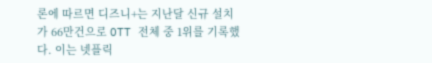론에 따르면 디즈니+는 지난달 신규 설치가 66만건으로 OTT 전체 중 1위를 기록했다. 이는 넷플릭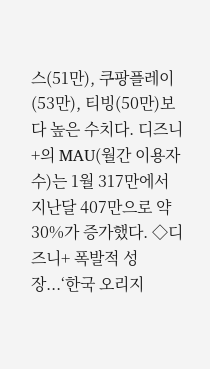스(51만), 쿠팡플레이(53만), 티빙(50만)보다 높은 수치다. 디즈니+의 MAU(월간 이용자 수)는 1월 317만에서 지난달 407만으로 약 30%가 증가했다. ◇디즈니+ 폭발적 성장...‘한국 오리지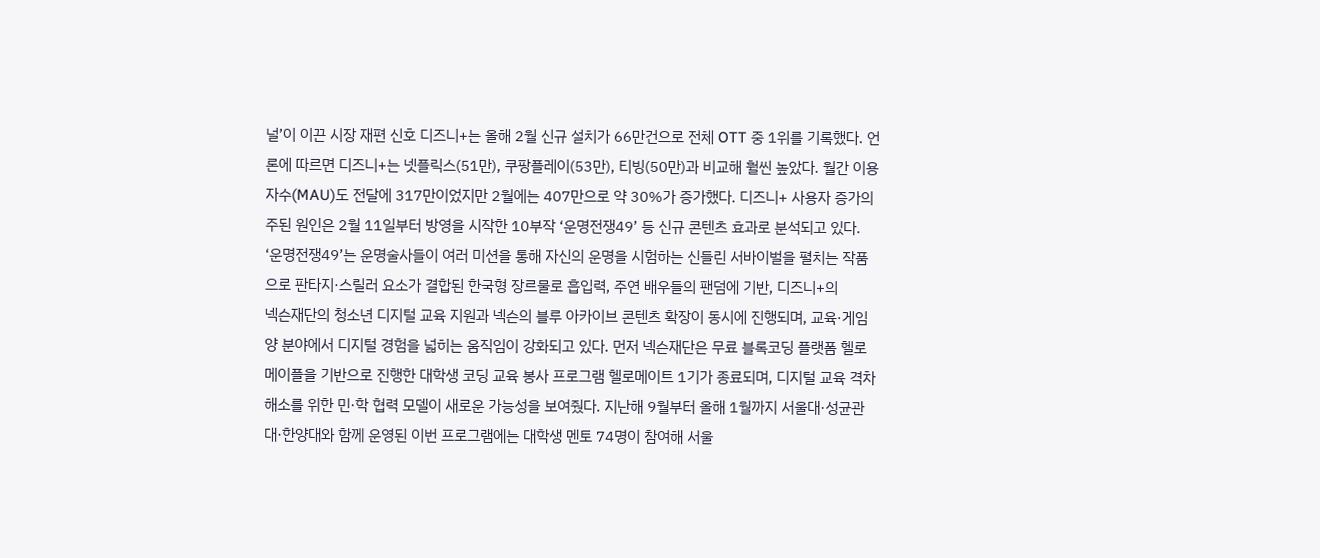널’이 이끈 시장 재편 신호 디즈니+는 올해 2월 신규 설치가 66만건으로 전체 OTT 중 1위를 기록했다. 언론에 따르면 디즈니+는 넷플릭스(51만), 쿠팡플레이(53만), 티빙(50만)과 비교해 훨씬 높았다. 월간 이용자수(MAU)도 전달에 317만이었지만 2월에는 407만으로 약 30%가 증가했다. 디즈니+ 사용자 증가의 주된 원인은 2월 11일부터 방영을 시작한 10부작 ‘운명전쟁49’ 등 신규 콘텐츠 효과로 분석되고 있다. ‘운명전쟁49’는 운명술사들이 여러 미션을 통해 자신의 운명을 시험하는 신들린 서바이벌을 펼치는 작품으로 판타지·스릴러 요소가 결합된 한국형 장르물로 흡입력, 주연 배우들의 팬덤에 기반, 디즈니+의
넥슨재단의 청소년 디지털 교육 지원과 넥슨의 블루 아카이브 콘텐츠 확장이 동시에 진행되며, 교육·게임 양 분야에서 디지털 경험을 넓히는 움직임이 강화되고 있다. 먼저 넥슨재단은 무료 블록코딩 플랫폼 헬로메이플을 기반으로 진행한 대학생 코딩 교육 봉사 프로그램 헬로메이트 1기가 종료되며, 디지털 교육 격차 해소를 위한 민·학 협력 모델이 새로운 가능성을 보여줬다. 지난해 9월부터 올해 1월까지 서울대·성균관대·한양대와 함께 운영된 이번 프로그램에는 대학생 멘토 74명이 참여해 서울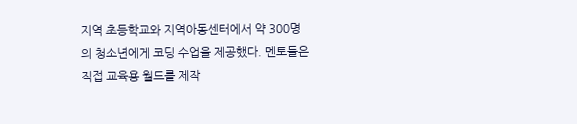지역 초등학교와 지역아동센터에서 약 300명의 청소년에게 코딩 수업을 제공했다. 멘토들은 직접 교육용 월드를 제작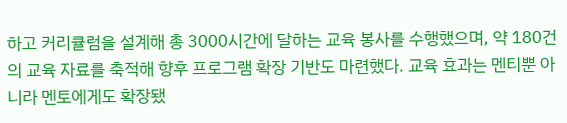하고 커리큘럼을 설계해 총 3000시간에 달하는 교육 봉사를 수행했으며, 약 180건의 교육 자료를 축적해 향후 프로그램 확장 기반도 마련했다. 교육 효과는 멘티뿐 아니라 멘토에게도 확장됐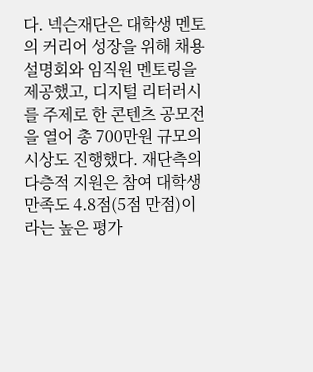다. 넥슨재단은 대학생 멘토의 커리어 성장을 위해 채용설명회와 임직원 멘토링을 제공했고, 디지털 리터러시를 주제로 한 콘텐츠 공모전을 열어 총 700만원 규모의 시상도 진행했다. 재단측의 다층적 지원은 참여 대학생 만족도 4.8점(5점 만점)이라는 높은 평가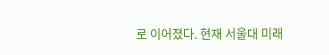로 이어졌다. 현재 서울대 미래